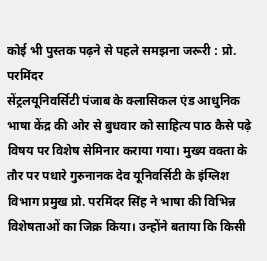कोई भी पुस्तक पढ़ने से पहले समझना जरूरी : प्रो. परमिंदर
सेंट्रलयूनिवर्सिटी पंजाब के क्लासिकल एंड आधुनिक भाषा केंद्र की ओर से बुधवार को साहित्य पाठ कैसे पढ़े विषय पर विशेष सेमिनार कराया गया। मुख्य वक्ता के तौर पर पधारे गुरुनानक देव यूनिवर्सिटी के इंग्लिश विभाग प्रमुख प्रो. परमिंदर सिंह ने भाषा की विभिन्न विशेषताओं का जिक्र किया। उन्होंने बताया कि किसी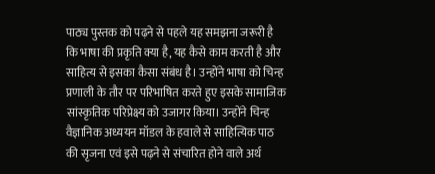पाठ्य पुस्तक को पढ़ने से पहले यह समझना जरूरी है कि भाषा की प्रकृति क्या है, यह कैसे काम करती है और साहित्य से इसका कैसा संबंध है। उन्होंने भाषा को चिन्ह प्रणाली के तौर पर परिभाषित करते हुए इसके सामाजिक सांस्कृतिक परिप्रेक्ष्य को उजागर किया। उन्होंने चिन्ह वैज्ञानिक अध्ययन मॉडल के हवाले से साहित्यिक पाठ की सृजना एवं इसे पढ़ने से संचारित होने वाले अर्थ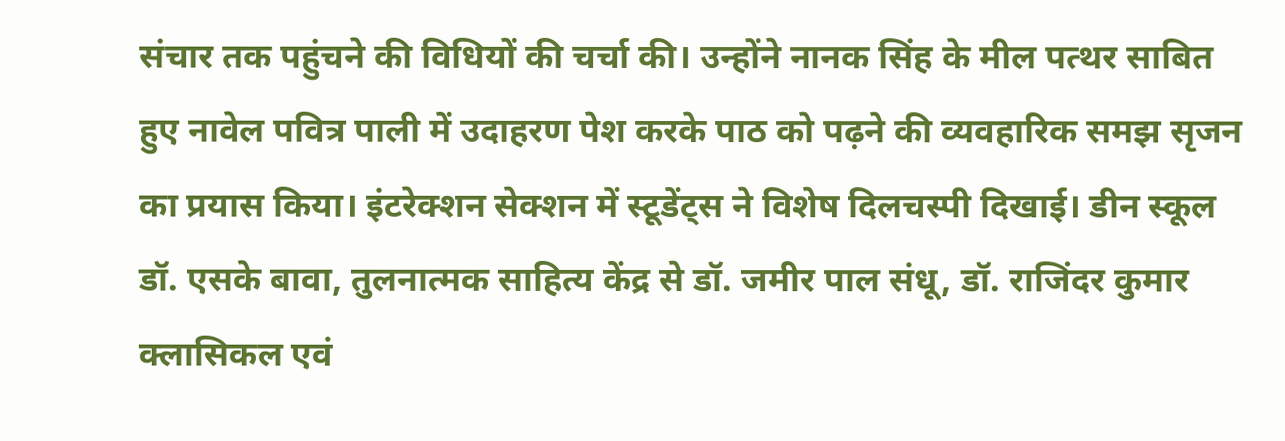संचार तक पहुंचने की विधियों की चर्चा की। उन्होंने नानक सिंह के मील पत्थर साबित हुए नावेल पवित्र पाली में उदाहरण पेश करके पाठ को पढ़ने की व्यवहारिक समझ सृजन का प्रयास किया। इंटरेक्शन सेक्शन में स्टूडेंट्स ने विशेष दिलचस्पी दिखाई। डीन स्कूल डॉ. एसके बावा, तुलनात्मक साहित्य केंद्र से डॉ. जमीर पाल संधू, डॉ. राजिंदर कुमार क्लासिकल एवं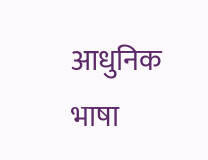आधुनिक भाषा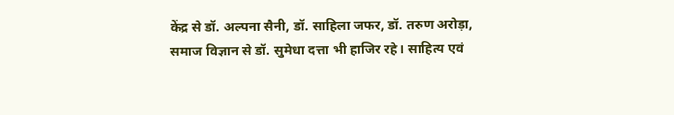केंद्र से डॉ. अल्पना सैनी, डॉ. साहिला जफर, डॉ. तरुण अरोड़ा, समाज विज्ञान से डॉ. सुमेधा दत्ता भी हाजिर रहे। साहित्य एवं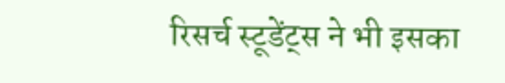रिसर्च स्टूडेंट्स ने भी इसका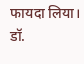फायदा लिया। डॉ.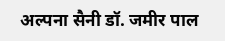अल्पना सैनी डॉ. जमीर पाल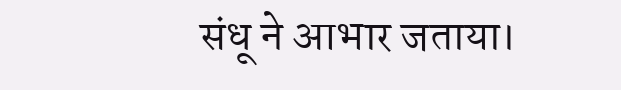संधू ने आभार जताया।